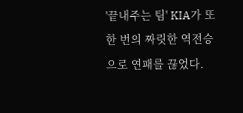'끝내주는 팀' KIA가 또 한 번의 짜릿한 역전승으로 연패를 끊었다.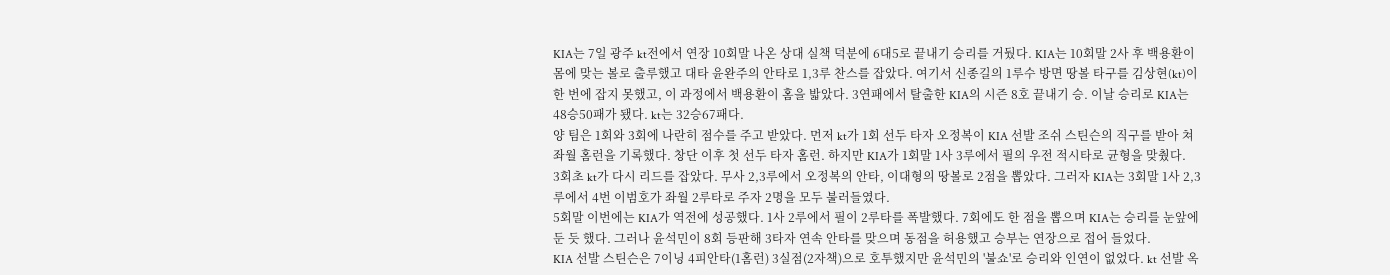KIA는 7일 광주 kt전에서 연장 10회말 나온 상대 실책 덕분에 6대5로 끝내기 승리를 거뒀다. KIA는 10회말 2사 후 백용환이 몸에 맞는 볼로 출루했고 대타 윤완주의 안타로 1,3루 찬스를 잡았다. 여기서 신종길의 1루수 방면 땅볼 타구를 김상현(kt)이 한 번에 잡지 못했고, 이 과정에서 백용환이 홈을 밟았다. 3연패에서 탈출한 KIA의 시즌 8호 끝내기 승. 이날 승리로 KIA는 48승50패가 됐다. kt는 32승67패다.
양 팀은 1회와 3회에 나란히 점수를 주고 받았다. 먼저 kt가 1회 선두 타자 오정복이 KIA 선발 조쉬 스틴슨의 직구를 받아 쳐 좌월 홈런을 기록했다. 창단 이후 첫 선두 타자 홈런. 하지만 KIA가 1회말 1사 3루에서 필의 우전 적시타로 균형을 맞췄다.
3회초 kt가 다시 리드를 잡았다. 무사 2,3루에서 오정복의 안타, 이대형의 땅볼로 2점을 뽑았다. 그러자 KIA는 3회말 1사 2,3루에서 4번 이범호가 좌월 2루타로 주자 2명을 모두 불러들였다.
5회말 이번에는 KIA가 역전에 성공했다. 1사 2루에서 필이 2루타를 폭발했다. 7회에도 한 점을 뽑으며 KIA는 승리를 눈앞에 둔 듯 했다. 그러나 윤석민이 8회 등판해 3타자 연속 안타를 맞으며 동점을 허용했고 승부는 연장으로 접어 들었다.
KIA 선발 스틴슨은 7이닝 4피안타(1홈런) 3실점(2자책)으로 호투했지만 윤석민의 '불쇼'로 승리와 인연이 없었다. kt 선발 옥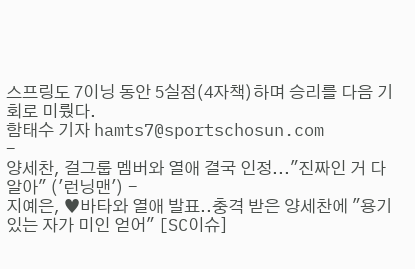스프링도 7이닝 동안 5실점(4자책)하며 승리를 다음 기회로 미뤘다.
함태수 기자 hamts7@sportschosun.com
-
양세찬, 걸그룹 멤버와 열애 결국 인정..."진짜인 거 다 알아" ('런닝맨') -
지예은, ♥바타와 열애 발표..충격 받은 양세찬에 "용기 있는 자가 미인 얻어" [SC이슈]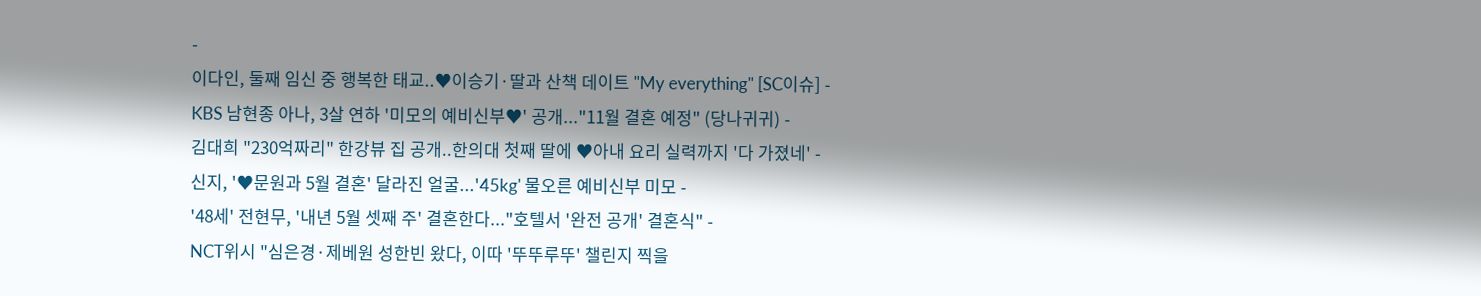-
이다인, 둘째 임신 중 행복한 태교..♥이승기·딸과 산책 데이트 "My everything" [SC이슈] -
KBS 남현종 아나, 3살 연하 '미모의 예비신부♥' 공개..."11월 결혼 예정" (당나귀귀) -
김대희 "230억짜리" 한강뷰 집 공개..한의대 첫째 딸에 ♥아내 요리 실력까지 '다 가졌네' -
신지, '♥문원과 5월 결혼' 달라진 얼굴...'45kg' 물오른 예비신부 미모 -
'48세' 전현무, '내년 5월 셋째 주' 결혼한다..."호텔서 '완전 공개' 결혼식" -
NCT위시 "심은경·제베원 성한빈 왔다, 이따 '뚜뚜루뚜' 챌린지 찍을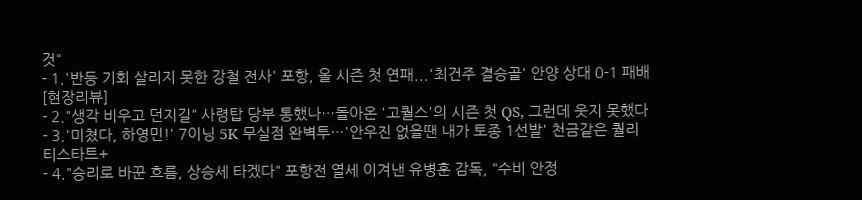것"
- 1.'반등 기회 살리지 못한 강철 전사' 포항, 올 시즌 첫 연패...'최건주 결승골' 안양 상대 0-1 패배[현장리뷰]
- 2."생각 비우고 던지길" 사령탑 당부 통했나…돌아온 '고퀄스'의 시즌 첫 QS, 그런데 웃지 못했다
- 3.'미쳤다, 하영민!' 7이닝 5K 무실점 완벽투…'안우진 없을땐 내가 토종 1선발' 천금같은 퀄리티스타트+
- 4."승리로 바꾼 흐름, 상승세 타겠다" 포항전 열세 이겨낸 유병훈 감독, "수비 안정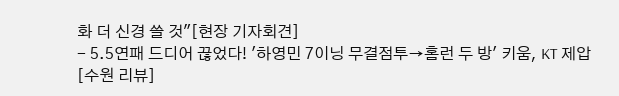화 더 신경 쓸 것"[현장 기자회견]
- 5.5연패 드디어 끊었다! '하영민 7이닝 무결점투→홈런 두 방' 키움, KT 제압 [수원 리뷰]